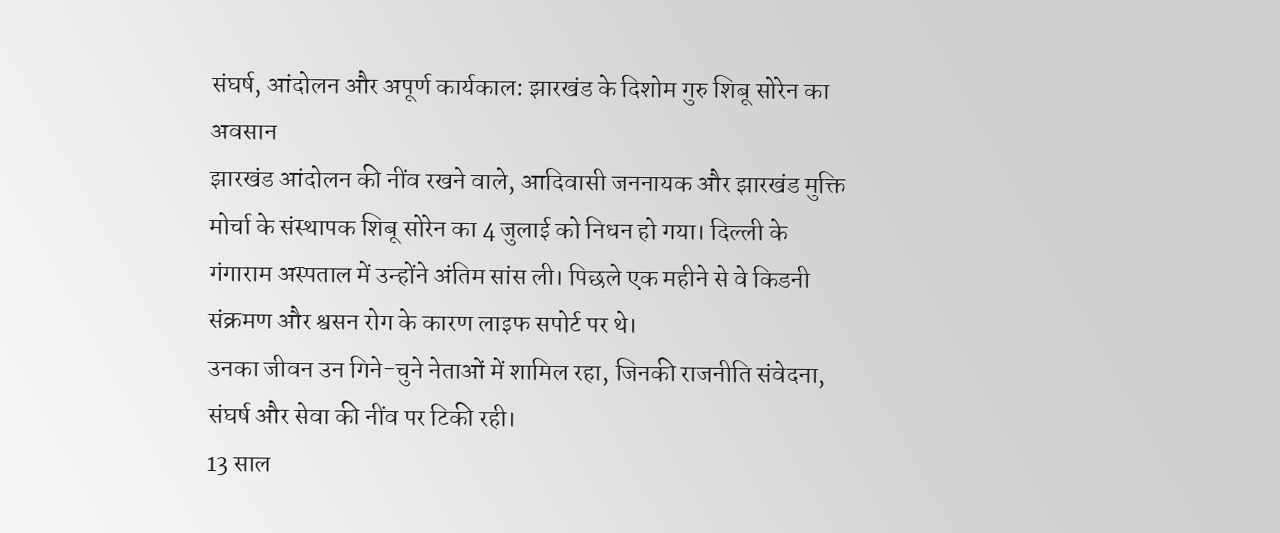संघर्ष, आंदोलन और अपूर्ण कार्यकाल: झारखंड के दिशोम गुरु शिबू सोरेन का अवसान
झारखंड आंदोलन की नींव रखने वाले, आदिवासी जननायक और झारखंड मुक्ति मोर्चा के संस्थापक शिबू सोरेन का 4 जुलाई को निधन हो गया। दिल्ली के गंगाराम अस्पताल में उन्होंने अंतिम सांस ली। पिछले एक महीने से वे किडनी संक्रमण और श्वसन रोग के कारण लाइफ सपोर्ट पर थे।
उनका जीवन उन गिने-चुने नेताओं में शामिल रहा, जिनकी राजनीति संवेदना, संघर्ष और सेवा की नींव पर टिकी रही।
13 साल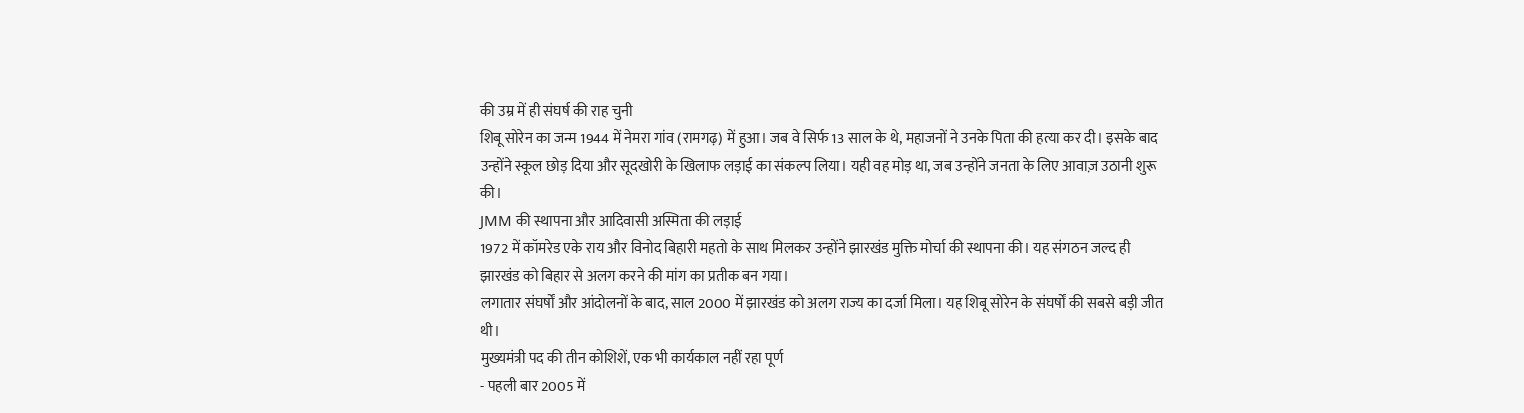की उम्र में ही संघर्ष की राह चुनी
शिबू सोरेन का जन्म 1944 में नेमरा गांव (रामगढ़) में हुआ। जब वे सिर्फ 13 साल के थे, महाजनों ने उनके पिता की हत्या कर दी। इसके बाद उन्होंने स्कूल छोड़ दिया और सूदखोरी के खिलाफ लड़ाई का संकल्प लिया। यही वह मोड़ था, जब उन्होंने जनता के लिए आवाज़ उठानी शुरू की।
JMM की स्थापना और आदिवासी अस्मिता की लड़ाई
1972 में कॉमरेड एके राय और विनोद बिहारी महतो के साथ मिलकर उन्होंने झारखंड मुक्ति मोर्चा की स्थापना की। यह संगठन जल्द ही झारखंड को बिहार से अलग करने की मांग का प्रतीक बन गया।
लगातार संघर्षों और आंदोलनों के बाद, साल 2000 में झारखंड को अलग राज्य का दर्जा मिला। यह शिबू सोरेन के संघर्षों की सबसे बड़ी जीत थी।
मुख्यमंत्री पद की तीन कोशिशें, एक भी कार्यकाल नहीं रहा पूर्ण
- पहली बार 2005 में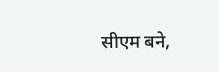सीएम बने,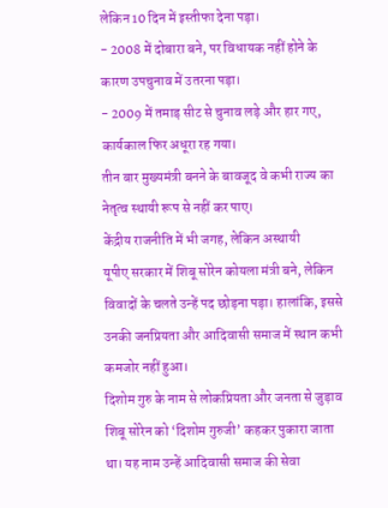लेकिन 10 दिन में इस्तीफा देना पड़ा।
- 2008 में दोबारा बने, पर विधायक नहीं होने के कारण उपचुनाव में उतरना पड़ा।
- 2009 में तमाड़ सीट से चुनाव लड़े और हार गए, कार्यकाल फिर अधूरा रह गया।
तीन बार मुख्यमंत्री बनने के बावजूद वे कभी राज्य का नेतृत्व स्थायी रूप से नहीं कर पाए।
केंद्रीय राजनीति में भी जगह, लेकिन अस्थायी
यूपीए सरकार में शिबू सोरेन कोयला मंत्री बने, लेकिन विवादों के चलते उन्हें पद छोड़ना पड़ा। हालांकि, इससे उनकी जनप्रियता और आदिवासी समाज में स्थान कभी कमजोर नहीं हुआ।
दिशोम गुरु के नाम से लोकप्रियता और जनता से जुड़ाव
शिबू सोरेन को ‘दिशोम गुरुजी’ कहकर पुकारा जाता था। यह नाम उन्हें आदिवासी समाज की सेवा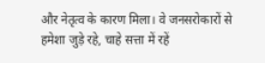और नेतृत्व के कारण मिला। वे जनसरोकारों से हमेशा जुड़े रहे, चाहे सत्ता में रहें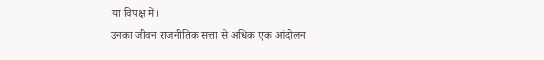या विपक्ष में।
उनका जीवन राजनीतिक सत्ता से अधिक एक आंदोलन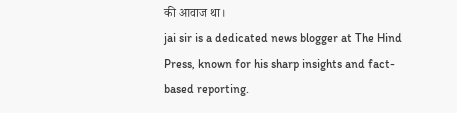की आवाज था।
jai sir is a dedicated news blogger at The Hind Press, known for his sharp insights and fact-based reporting.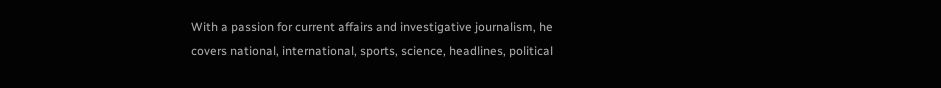With a passion for current affairs and investigative journalism, he covers national, international, sports, science, headlines, political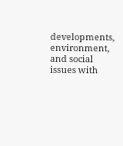developments, environment, and social issues with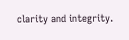clarity and integrity.